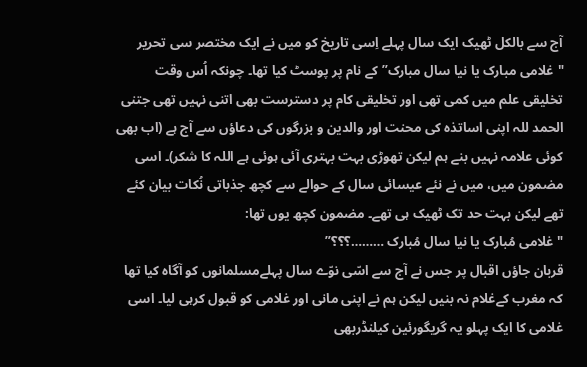آج سے بالکل ٹھیک ایک سال پہلے اِسی تاریخ کو میں نے ایک مختصر سی تحریر "غلامی مبارک یا نیا سال مبارک” کے نام پر پوسٹ کیا تھا۔ چونکہ اُس وقت تخلیقی علم میں کمی تھی اور تخلیقی کام پر دسترست بھی اتنی نہیں تھی جتنی الحمد للہ اپنی اساتذہ کی محنت اور والدین و بزرگوں کی دعاؤں سے آج ہے (اب بھی کوئی علامہ نہیں بنے ہم لیکن تھوڑی بہت بہتری آئی ہوئی ہے اللہ کا شکر)۔ اسی مضمون میں، میں نے نئے عیسائی سال کے حوالے سے کچھ جذباتی نُکات بیان کئے تھے لیکن بہت حد تک ٹھیک ہی تھے۔ مضمون کچھ یوں تھا:
"غلامی مُبارک یا نیا سال مُبارک ………؟؟؟”
قربان جاؤں اقبال پر جس نے آج سے اسّی نوّے سال پہلےمسلمانوں کو آگاہ کیا تھا کہ مغرب کےغلام نہ بنیں لیکن ہم نے اپنی مانی اور غلامی کو قبول کرہی لیا۔ اسی غلامی کا ایک پہلو یہ گریگورئین کیلنڈربھی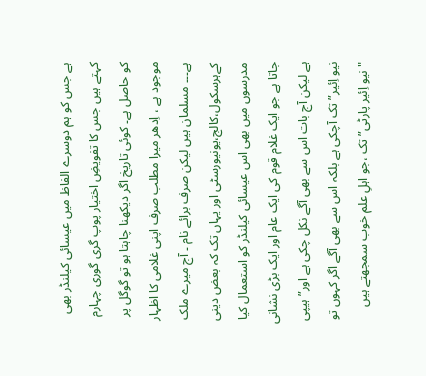ہے جس کو ہم دوسرے الفاظ میں عیسائی کیلنڈر بھی کہتے ہیں جس کا تفویضِ اختیار پوپ گری گوری چہارم کو حاصل ہے۔ کوئی تاریخ اگر دیکھنا چاہتا ہو تو گوگل پر موجود ہے ، اِدھر میرا مطلب صرف اپنی غلامی کا اظہار ہے۔۔۔ مسلمان ہیں لیکن صرف برائے نام ۔ آج میرے ملک کےہرسکول،کالج،یونیورسٹی اور یہاں تک کہ بعض دینی مدرسوں میں بھی اس عیسائی کیلنڈر کو استعمال کیا جاتا ہے جو ایک غلام قوم کی ایک عام اور ایک بڑی نشانی ہے لیکن آج بات اس سے بھی آگے نکل چکی ہے اور”ہیپی نیو اِئیر” تک آچکی ہے بلکہ اس سے بھی آگے اگر کہوں تو "نیو اِئیر پارٹی” تک ،جو اہلِ علم خوب سمجھتے ہیں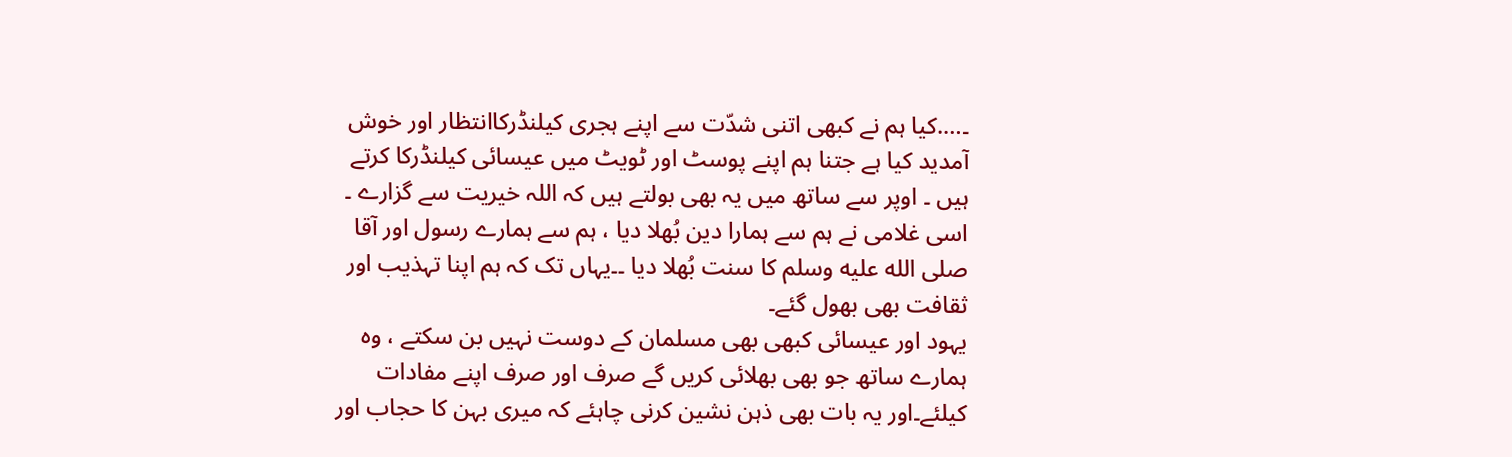۔….کیا ہم نے کبھی اتنی شدّت سے اپنے ہجری کیلنڈرکاانتظار اور خوش آمدید کیا ہے جتنا ہم اپنے پوسٹ اور ٹویٹ میں عیسائی کیلنڈرکا کرتے ہیں ۔ اوپر سے ساتھ میں یہ بھی بولتے ہیں کہ اللہ خیریت سے گزارے ۔ اسی غلامی نے ہم سے ہمارا دین بُھلا دیا ، ہم سے ہمارے رسول اور آقا صلى الله عليه وسلم کا سنت بُھلا دیا ۔۔یہاں تک کہ ہم اپنا تہذیب اور ثقافت بھی بھول گئے۔
یہود اور عیسائی کبھی بھی مسلمان کے دوست نہیں بن سکتے ، وہ ہمارے ساتھ جو بھی بھلائی کریں گے صرف اور صرف اپنے مفادات کیلئے۔اور یہ بات بھی ذہن نشین کرنی چاہئے کہ میری بہن کا حجاب اور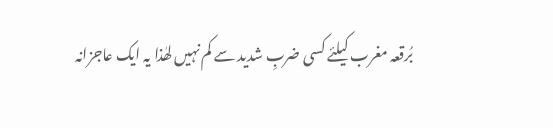بُرقعہ مغرب کیلئے کسی ضربِ شدید سے کم نہیں لھٰذا یہ ایک عاجزانہ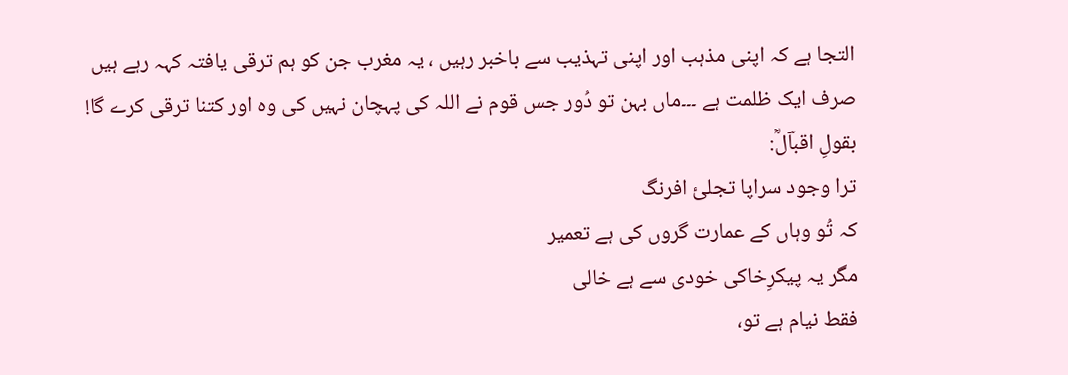التجا ہے کہ اپنی مذہب اور اپنی تہذیب سے باخبر رہیں ، یہ مغرب جن کو ہم ترقی یافتہ کہہ رہے ہیں صرف ایک ظلمت ہے ۔۔۔ماں بہن تو دُور جس قوم نے اللہ کی پہچان نہیں کی وہ اور کتنا ترقی کرے گا!
بقولِ اقباؔلؒ:
ترا وجود سراپا تجلئ افرنگ
کہ تُو وہاں کے عمارت گروں کی ہے تعمیر
مگر یہ پیکرِخاکی خودی سے ہے خالی
فقط نیام ہے تو،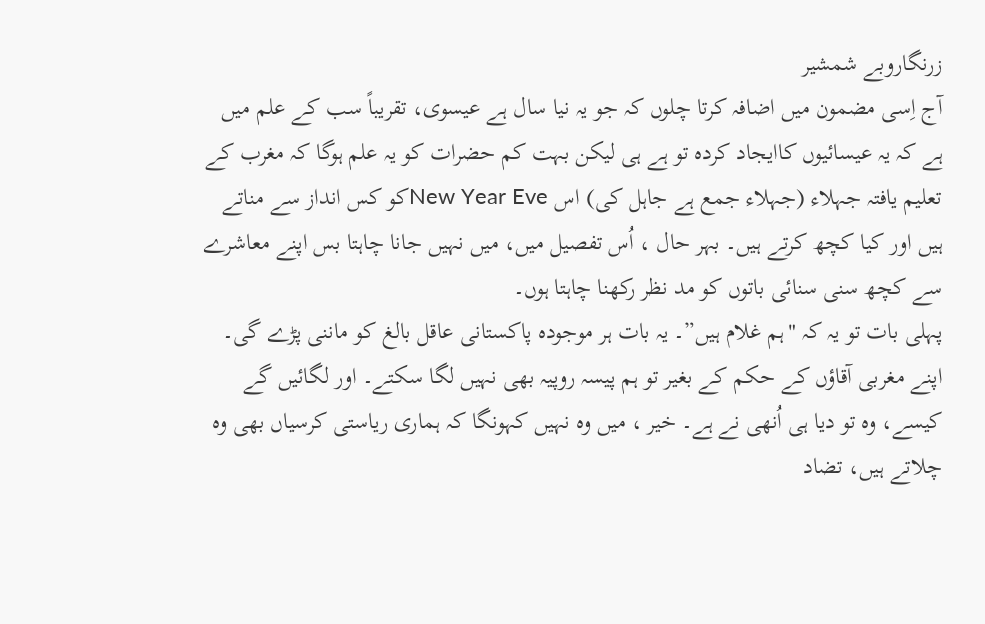زرنگاروبے شمشیر
آج اِسی مضمون میں اضافہ کرتا چلوں کہ جو یہ نیا سال ہے عیسوی، تقریباً سب کے علم میں ہے کہ یہ عیسائیوں کاایجاد کردہ تو ہے ہی لیکن بہت کم حضرات کو یہ علم ہوگا کہ مغرب کے تعلیم یافتہ جہلاء (جہلاء جمع ہے جاہل کی) اس New Year Eveکو کس انداز سے مناتے ہیں اور کیا کچھ کرتے ہیں۔ بہر حال ، اُس تفصیل میں، میں نہیں جانا چاہتا بس اپنے معاشرے سے کچھ سنی سنائی باتوں کو مد نظر رکھنا چاہتا ہوں۔
پہلی بات تو یہ کہ "ہم غلام ہیں”۔ یہ بات ہر موجودہ پاکستانی عاقل بالغ کو ماننی پڑے گی۔ اپنے مغربی آقاؤں کے حکم کے بغیر تو ہم پیسہ روپیہ بھی نہیں لگا سکتے۔ اور لگائیں گے کیسے، وہ تو دیا ہی اُنھی نے ہے۔ خیر ، میں وہ نہیں کہونگا کہ ہماری ریاستی کرسیاں بھی وہ چلاتے ہیں، تضاد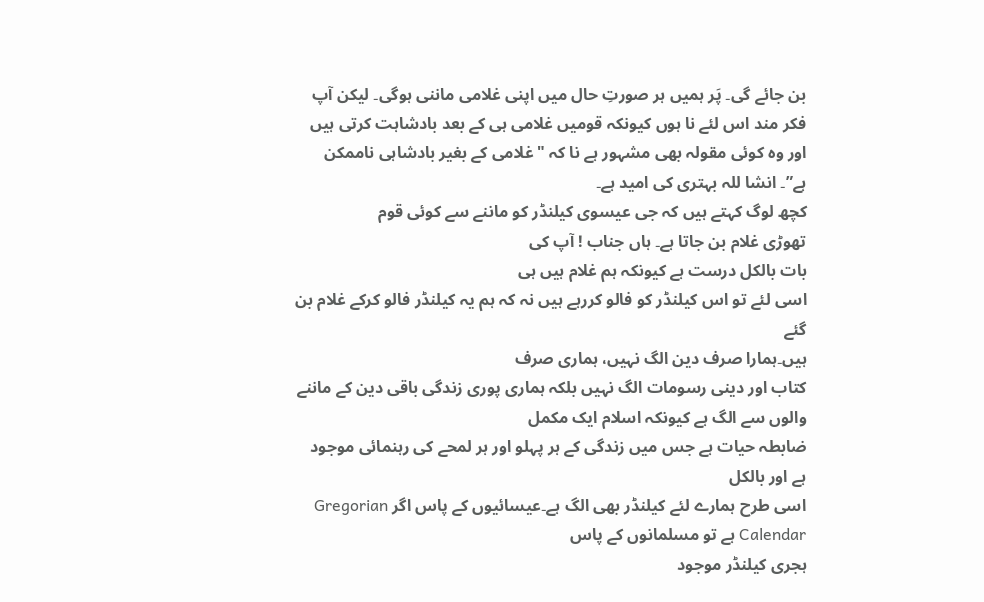بن جائے گی۔ پَر ہمیں ہر صورتِ حال میں اپنی غلامی ماننی ہوگی۔ لیکن آپ فکر مند اس لئے نا ہوں کیونکہ قومیں غلامی ہی کے بعد بادشاہت کرتی ہیں اور وہ کوئی مقولہ بھی مشہور ہے نا کہ "غلامی کے بغیر بادشاہی ناممکن ہے”۔ انشا للہ بہتری کی امید ہے۔
کچھ لوگ کہتے ہیں کہ جی عیسوی کیلنڈر کو ماننے سے کوئی قوم
تھوڑی غلام بن جاتا ہے۔ ہاں جناب ! آپ کی
بات بالکل درست ہے کیونکہ ہم غلام ہیں ہی
اسی لئے تو اس کیلنڈر کو فالو کررہے ہیں نہ کہ ہم یہ کیلنڈر فالو کرکے غلام بن گئے
ہیں۔ہمارا صرف دین الگ نہیں، ہماری صرف
کتاب اور دینی رسومات الگ نہیں بلکہ ہماری پوری زندگی باقی دین کے ماننے والوں سے الگ ہے کیونکہ اسلام ایک مکمل
ضابطہ حیات ہے جس میں زندگی کے ہر پہلو اور ہر لمحے کی رہنمائی موجود ہے اور بالکل
اسی طرح ہمارے لئے کیلنڈر بھی الگ ہے۔عیسائیوں کے پاس اگر Gregorian Calendar ہے تو مسلمانوں کے پاس
ہجری کیلنڈر موجود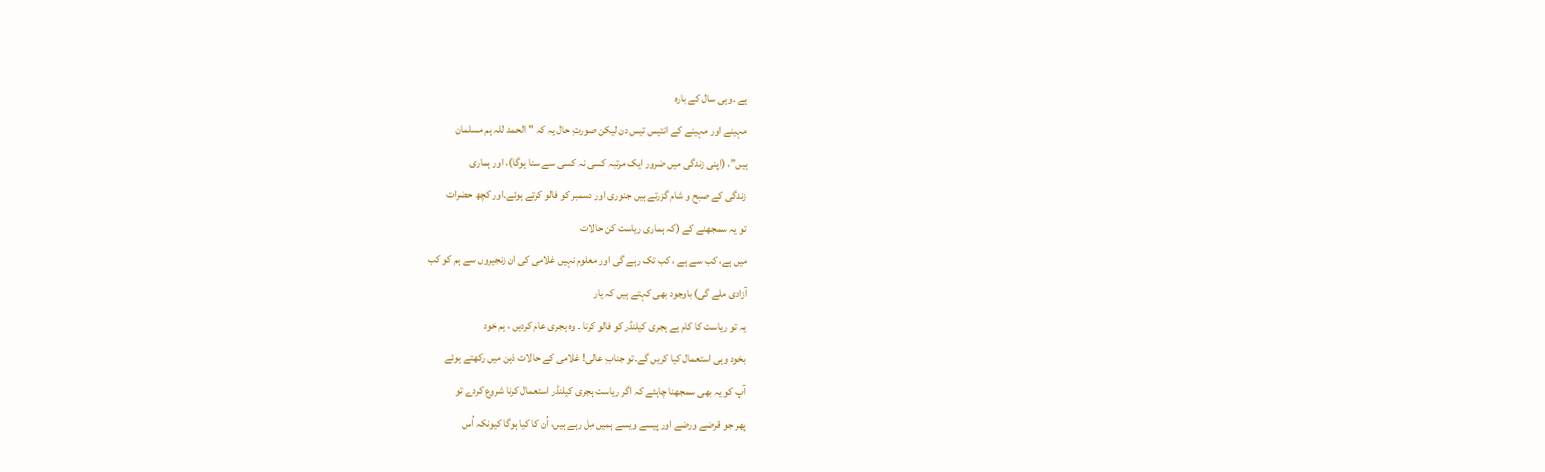ہے ۔وہی سال کے بارہ
مہینے اور مہینے کے انتیس تیس دن لیکن صورتِ حال یہ کہ "الحمد للہ ہم مسلمان
ہیں”، (اپنی زندگی میں ضرور ایک مرتبہ کسی نہ کسی سے سنا ہوگا)، اور ہماری
زندگی کے صبح و شام گزرتے ہیں جنوری اور دسمبر کو فالو کرتے ہوئے۔اور کچھ حضرات
تو یہ سمجھنے کے (کہ ہماری ریاست کن حالات
میں ہے، کب سے ہے ، کب تک رہے گی اور معلوم نہیں غلامی کی ان زنجیروں سے ہم کو کب
آزادی ملے گی) باوجود بھی کہتے ہیں کہ یار
یہ تو ریاست کا کام ہے ہجری کیلنڈر کو فالو کرنا ۔ وہ ہجری عام کردیں ، ہم خود
بخود وہی استعمال کیا کریں گے۔تو جنابِ عالی! غلامی کے حالات ذہن میں رکھتے ہوئے
آپ کو یہ بھی سمجھنا چاہئے کہ اگر ریاست ہجری کیلنڈر استعمال کرنا شروع کردے تو
پھر جو قرضے ورضے اور پیسے ویسے ہمیں مِل رہے ہیں، اُن کا کیا ہوگا کیونکہ اُس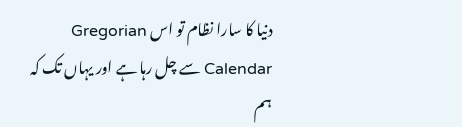دنیا کا سارا نظام تو اس Gregorian
Calendar سے چل رہا ہے اور یہاں تک کہ ہم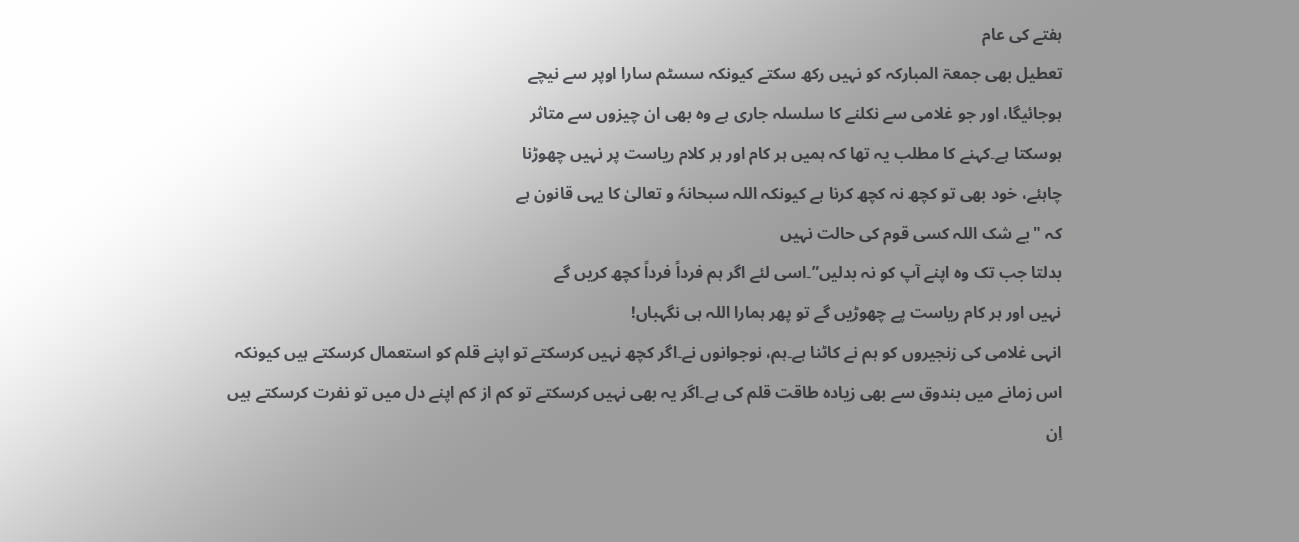ہفتے کی عام
تعطیل بھی جمعۃ المبارکہ کو نہیں رکھ سکتے کیونکہ سسٹم سارا اوپر سے نیچے
ہوجائیگا، اور جو غلامی سے نکلنے کا سلسلہ جاری ہے وہ بھی ان چیزوں سے متاثر
ہوسکتا ہے۔کہنے کا مطلب یہ تھا کہ ہمیں ہر کام اور ہر کلام ریاست پر نہیں چھوڑنا
چاہئے، خود بھی تو کچھ نہ کچھ کرنا ہے کیونکہ اللہ سبحانہٗ و تعالیٰ کا یہی قانون ہے
کہ "بے شک اللہ کسی قوم کی حالت نہیں
بدلتا جب تک وہ اپنے آپ کو نہ بدلیں”۔اسی لئے اگر ہم فرداً فرداً کچھ کریں گے
نہیں اور ہر کام ریاست پے چھوڑیں گے تو پھر ہمارا اللہ ہی نگہباں!
انہی غلامی کی زنجیروں کو ہم نے کاٹنا ہے۔ہم، نوجوانوں نے۔اگر کچھ نہیں کرسکتے تو اپنے قلم کو استعمال کرسکتے ہیں کیونکہ اس زمانے میں بندوق سے بھی زیادہ طاقت قلم کی ہے۔اگر یہ بھی نہیں کرسکتے تو کم از کم اپنے دل میں تو نفرت کرسکتے ہیں اِن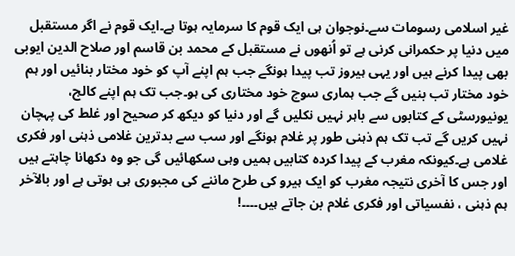غیر اسلامی رسومات سے۔نوجوان ہی ایک قوم کا سرمایہ ہوتا ہے۔ایک قوم نے اگر مستقبل میں دنیا پر حکمرانی کرنی ہے تو اُنھوں نے مستقبل کے محمد بن قاسم اور صلاح الدین ایوبی بھی پیدا کرنے ہیں اور یہی ہیروز تب پیدا ہونگے جب ہم اپنے آپ کو خود مختار بنائیں اور ہم خود مختار تب بنیں گے جب ہماری سوچ خود مختاری کی ہو۔جب تک ہم اپنے کالج، یونیورسٹی کے کتابوں سے باہر نہیں نکلیں گے اور دنیا کو دیکھ کر صحیح اور غلط کی پہچان نہیں کریں گے تب تک ہم ذہنی طور پر غلام ہونگے اور سب سے بدترین غلامی ذہنی اور فکری غلامی ہے۔کیونکہ مغرب کے پیدا کردہ کتابیں ہمیں وہی سکھائیں گی جو وہ دکھانا چاہتے ہیں اور جس کا آخری نتیجہ مغرب کو ایک ہیرو کی طرح ماننے کی مجبوری ہی ہوتی ہے اور بالآخر ہم ذہنی ، نفسیاتی اور فکری غلام بن جاتے ہیں۔۔۔۔!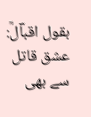بقول اقباؔلؒ:
عشق قاتل سے بھی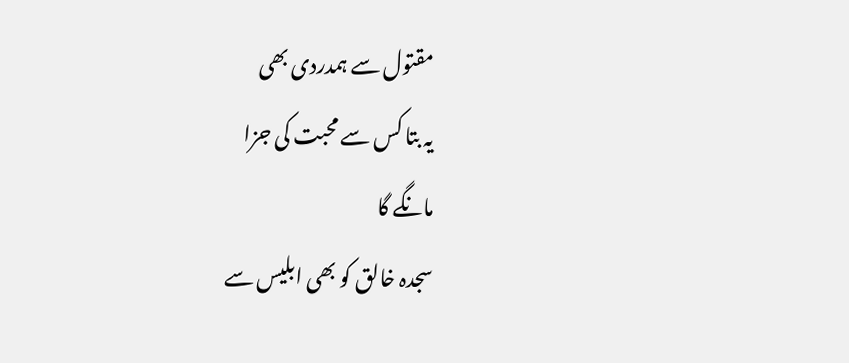مقتول سے ہمدردی بھی
یہ بتا کس سے محبت کی جزا
مانگے گا
سجدہ خالق کو بھی ابلیس سے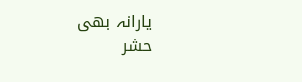یارانہ بھی
حشر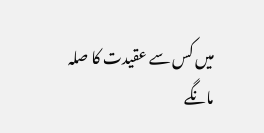میں کس سے عقیدت کا صلہ
مانگے